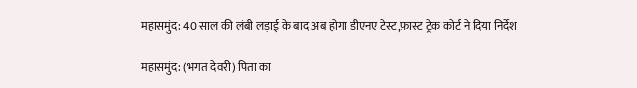महासमुंद: 40 साल की लंबी लड़ाई के बाद अब होगा डीएनए टेस्ट,फ़ास्ट ट्रेक कोर्ट ने दिया निर्देश

महासमुंद: (भगत देवरी) पिता का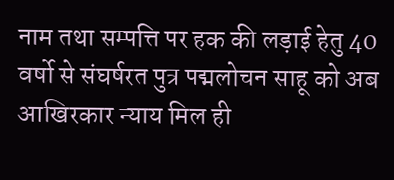नाम तथा सम्पत्ति पर हक की लड़ाई हेतु 40 वर्षो से संघर्षरत पुत्र पद्मलोचन साहू को अब आखिरकार न्याय मिल ही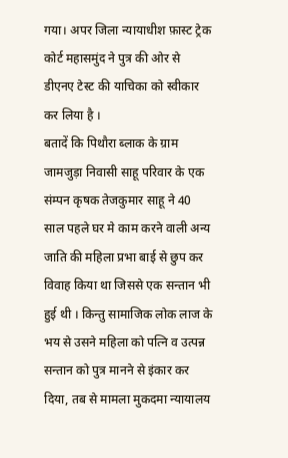गया। अपर जिला न्यायाधीश फ़ास्ट ट्रेक कोर्ट महासमुंद ने पुत्र की ओर से डीएनए टेस्ट की याचिका को स्वीकार कर लिया है ।
बतादें कि पिथौरा ब्लाक के ग्राम जामजुड़ा निवासी साहू परिवार के एक संम्पन कृषक तेजकुमार साहू ने 40 साल पहले घर मे काम करने वाली अन्य जाति की महिला प्रभा बाई से छुप कर विवाह किया था जिससे एक सन्तान भी हुई थी । किन्तु सामाजिक लोक लाज के भय से उसने महिला को पत्नि व उत्पन्न सन्तान को पुत्र मानने से इंकार कर दिया, तब से मामला मुकदमा न्यायालय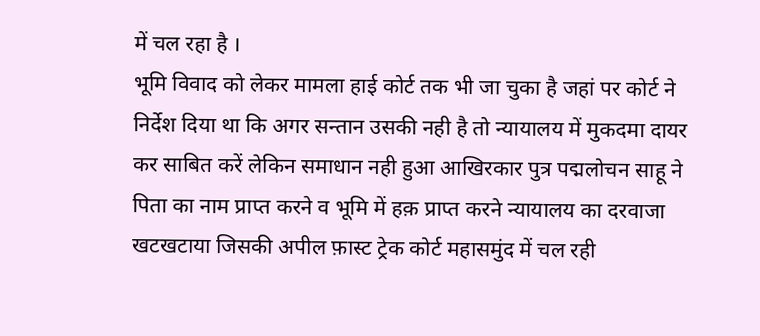में चल रहा है ।
भूमि विवाद को लेकर मामला हाई कोर्ट तक भी जा चुका है जहां पर कोर्ट ने निर्देश दिया था कि अगर सन्तान उसकी नही है तो न्यायालय में मुकदमा दायर कर साबित करें लेकिन समाधान नही हुआ आखिरकार पुत्र पद्मलोचन साहू ने पिता का नाम प्राप्त करने व भूमि में हक़ प्राप्त करने न्यायालय का दरवाजा खटखटाया जिसकी अपील फ़ास्ट ट्रेक कोर्ट महासमुंद में चल रही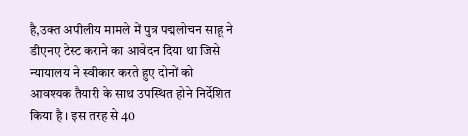है,उक्त अपीलीय मामले में पुत्र पद्मलोचन साहू ने डीएनए टेस्ट कराने का आवेदन दिया था जिसे न्यायालय ने स्वीकार करते हुए दोनों को आवश्यक तैयारी के साथ उपस्थित होने निर्देशित किया है । इस तरह से 40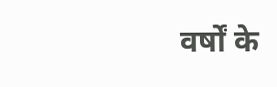वर्षों के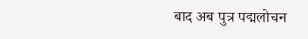बाद अब पुत्र पद्मलोचन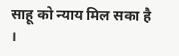साहू को न्याय मिल सका है ।